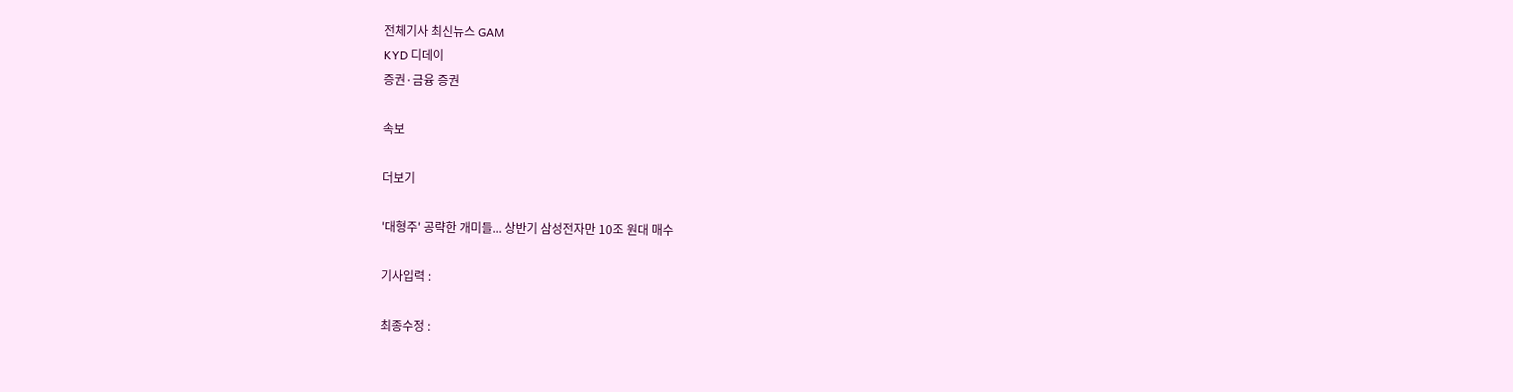전체기사 최신뉴스 GAM
KYD 디데이
증권·금융 증권

속보

더보기

'대형주' 공략한 개미들... 상반기 삼성전자만 10조 원대 매수

기사입력 :

최종수정 :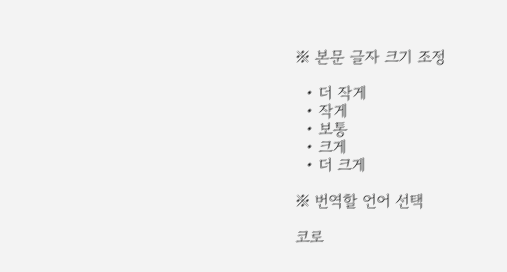※ 본문 글자 크기 조정

  • 더 작게
  • 작게
  • 보통
  • 크게
  • 더 크게

※ 번역할 언어 선택

코로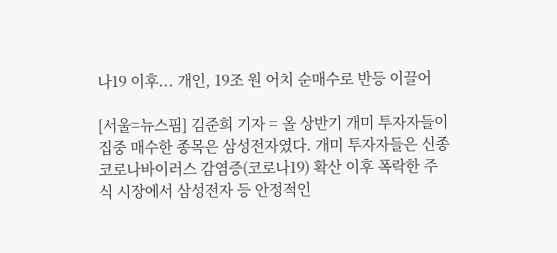나19 이후... 개인, 19조 원 어치 순매수로 반등 이끌어

[서울=뉴스핌] 김준희 기자 = 올 상반기 개미 투자자들이 집중 매수한 종목은 삼성전자였다. 개미 투자자들은 신종 코로나바이러스 감염증(코로나19) 확산 이후 폭락한 주식 시장에서 삼성전자 등 안정적인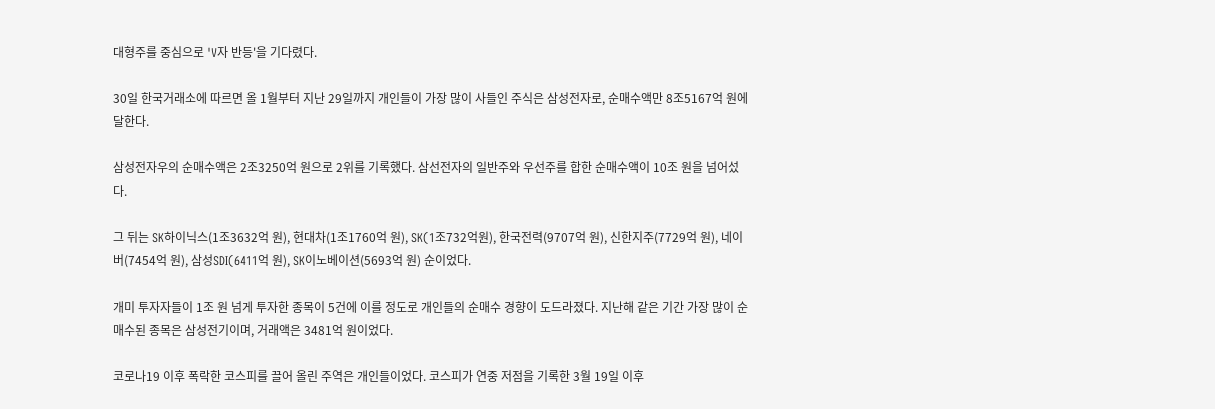대형주를 중심으로 'V자 반등'을 기다렸다.

30일 한국거래소에 따르면 올 1월부터 지난 29일까지 개인들이 가장 많이 사들인 주식은 삼성전자로, 순매수액만 8조5167억 원에 달한다.

삼성전자우의 순매수액은 2조3250억 원으로 2위를 기록했다. 삼선전자의 일반주와 우선주를 합한 순매수액이 10조 원을 넘어섰다.

그 뒤는 SK하이닉스(1조3632억 원), 현대차(1조1760억 원), SK(1조732억원), 한국전력(9707억 원), 신한지주(7729억 원), 네이버(7454억 원), 삼성SDI(6411억 원), SK이노베이션(5693억 원) 순이었다.

개미 투자자들이 1조 원 넘게 투자한 종목이 5건에 이를 정도로 개인들의 순매수 경향이 도드라졌다. 지난해 같은 기간 가장 많이 순매수된 종목은 삼성전기이며, 거래액은 3481억 원이었다.

코로나19 이후 폭락한 코스피를 끌어 올린 주역은 개인들이었다. 코스피가 연중 저점을 기록한 3월 19일 이후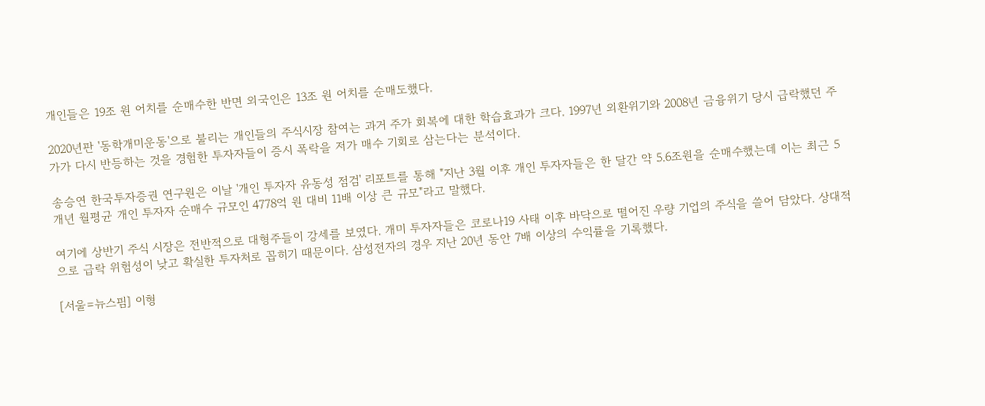개인들은 19조 원 어치를 순매수한 반면 외국인은 13조 원 어치를 순매도했다.

2020년판 '동학개미운동'으로 불리는 개인들의 주식시장 참여는 과거 주가 회복에 대한 학습효과가 크다. 1997년 외환위기와 2008년 금융위기 당시 급락했던 주가가 다시 반등하는 것을 경험한 투자자들이 증시 폭락을 저가 매수 기회로 삼는다는 분석이다.

송승연 한국투자증권 연구원은 이날 '개인 투자자 유동성 점검' 리포트를 통해 "지난 3월 이후 개인 투자자들은 한 달간 약 5.6조원을 순매수했는데 이는 최근 5개년 월평균 개인 투자자 순매수 규모인 4778억 원 대비 11배 이상 큰 규모"라고 말했다.

여기에 상반기 주식 시장은 전반적으로 대형주들이 강세를 보였다. 개미 투자자들은 코로나19 사태 이후 바닥으로 떨어진 우량 기업의 주식을 쓸어 담았다. 상대적으로 급락 위험성이 낮고 확실한 투자처로 꼽히기 때문이다. 삼성전자의 경우 지난 20년 동안 7배 이상의 수익률을 기록했다.

[서울=뉴스핌] 이형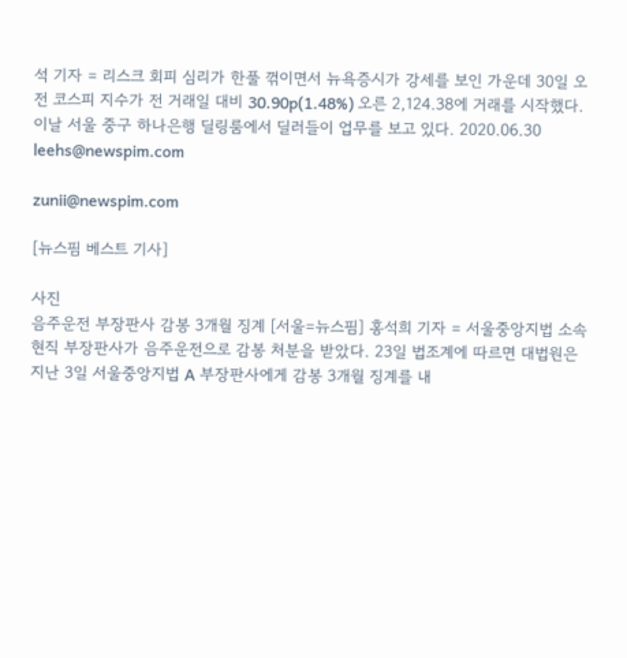석 기자 = 리스크 회피 심리가 한풀 꺾이면서 뉴욕증시가 강세를 보인 가운데 30일 오전 코스피 지수가 전 거래일 대비 30.90p(1.48%) 오른 2,124.38에 거래를 시작했다. 이날 서울 중구 하나은행 딜링룸에서 딜러들이 업무를 보고 있다. 2020.06.30 leehs@newspim.com

zunii@newspim.com

[뉴스핌 베스트 기사]

사진
음주운전 부장판사 감봉 3개월 징계 [서울=뉴스핌] 홍석희 기자 = 서울중앙지법 소속 현직 부장판사가 음주운전으로 감봉 처분을 받았다. 23일 법조계에 따르면 대법원은 지난 3일 서울중앙지법 A 부장판사에게 감봉 3개월 징계를 내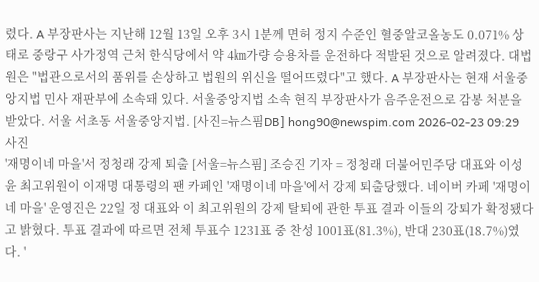렸다. A 부장판사는 지난해 12월 13일 오후 3시 1분께 면허 정지 수준인 혈중알코올농도 0.071% 상태로 중랑구 사가정역 근처 한식당에서 약 4㎞가량 승용차를 운전하다 적발된 것으로 알려졌다. 대법원은 "법관으로서의 품위를 손상하고 법원의 위신을 떨어뜨렸다"고 했다. A 부장판사는 현재 서울중앙지법 민사 재판부에 소속돼 있다. 서울중앙지법 소속 현직 부장판사가 음주운전으로 감봉 처분을 받았다. 서울 서초동 서울중앙지법. [사진=뉴스핌DB] hong90@newspim.com 2026-02-23 09:29
사진
'재명이네 마을'서 정청래 강제 퇴출 [서울=뉴스핌] 조승진 기자 = 정청래 더불어민주당 대표와 이성윤 최고위원이 이재명 대통령의 팬 카페인 '재명이네 마을'에서 강제 퇴출당했다. 네이버 카페 '재명이네 마을' 운영진은 22일 정 대표와 이 최고위원의 강제 탈퇴에 관한 투표 결과 이들의 강퇴가 확정됐다고 밝혔다. 투표 결과에 따르면 전체 투표수 1231표 중 찬성 1001표(81.3%), 반대 230표(18.7%)였다. '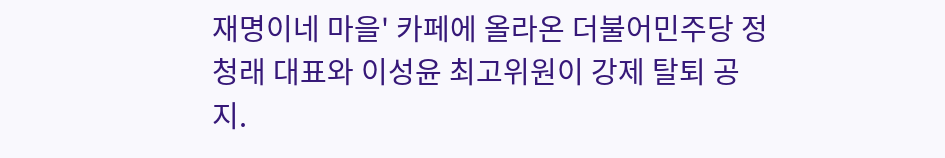재명이네 마을' 카페에 올라온 더불어민주당 정청래 대표와 이성윤 최고위원이 강제 탈퇴 공지.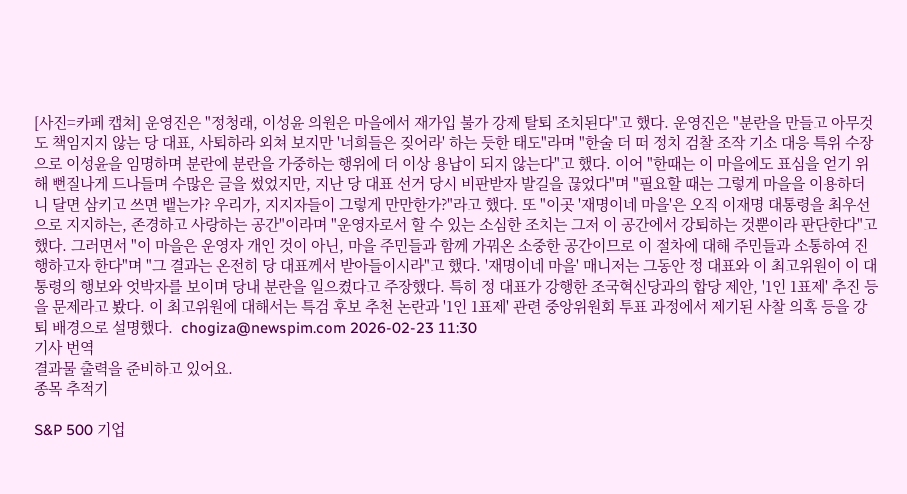[사진=카페 캡쳐] 운영진은 "정청래, 이성윤 의원은 마을에서 재가입 불가 강제 탈퇴 조치된다"고 했다. 운영진은 "분란을 만들고 아무것도 책임지지 않는 당 대표, 사퇴하라 외쳐 보지만 '너희들은 짖어라' 하는 듯한 태도"라며 "한술 더 떠 정치 검찰 조작 기소 대응 특위 수장으로 이성윤을 임명하며 분란에 분란을 가중하는 행위에 더 이상 용납이 되지 않는다"고 했다. 이어 "한때는 이 마을에도 표심을 얻기 위해 뻔질나게 드나들며 수많은 글을 썼었지만, 지난 당 대표 선거 당시 비판받자 발길을 끊었다"며 "필요할 때는 그렇게 마을을 이용하더니 달면 삼키고 쓰면 뱉는가? 우리가, 지지자들이 그렇게 만만한가?"라고 했다. 또 "이곳 '재명이네 마을'은 오직 이재명 대통령을 최우선으로 지지하는, 존경하고 사랑하는 공간"이라며 "운영자로서 할 수 있는 소심한 조치는 그저 이 공간에서 강퇴하는 것뿐이라 판단한다"고 했다. 그러면서 "이 마을은 운영자 개인 것이 아닌, 마을 주민들과 함께 가꿔온 소중한 공간이므로 이 절차에 대해 주민들과 소통하여 진행하고자 한다"며 "그 결과는 온전히 당 대표께서 받아들이시라"고 했다. '재명이네 마을' 매니저는 그동안 정 대표와 이 최고위원이 이 대통령의 행보와 엇박자를 보이며 당내 분란을 일으켰다고 주장했다. 특히 정 대표가 강행한 조국혁신당과의 합당 제안, '1인 1표제' 추진 등을 문제라고 봤다. 이 최고위원에 대해서는 특검 후보 추천 논란과 '1인 1표제' 관련 중앙위원회 투표 과정에서 제기된 사찰 의혹 등을 강퇴 배경으로 설명했다.  chogiza@newspim.com 2026-02-23 11:30
기사 번역
결과물 출력을 준비하고 있어요.
종목 추적기

S&P 500 기업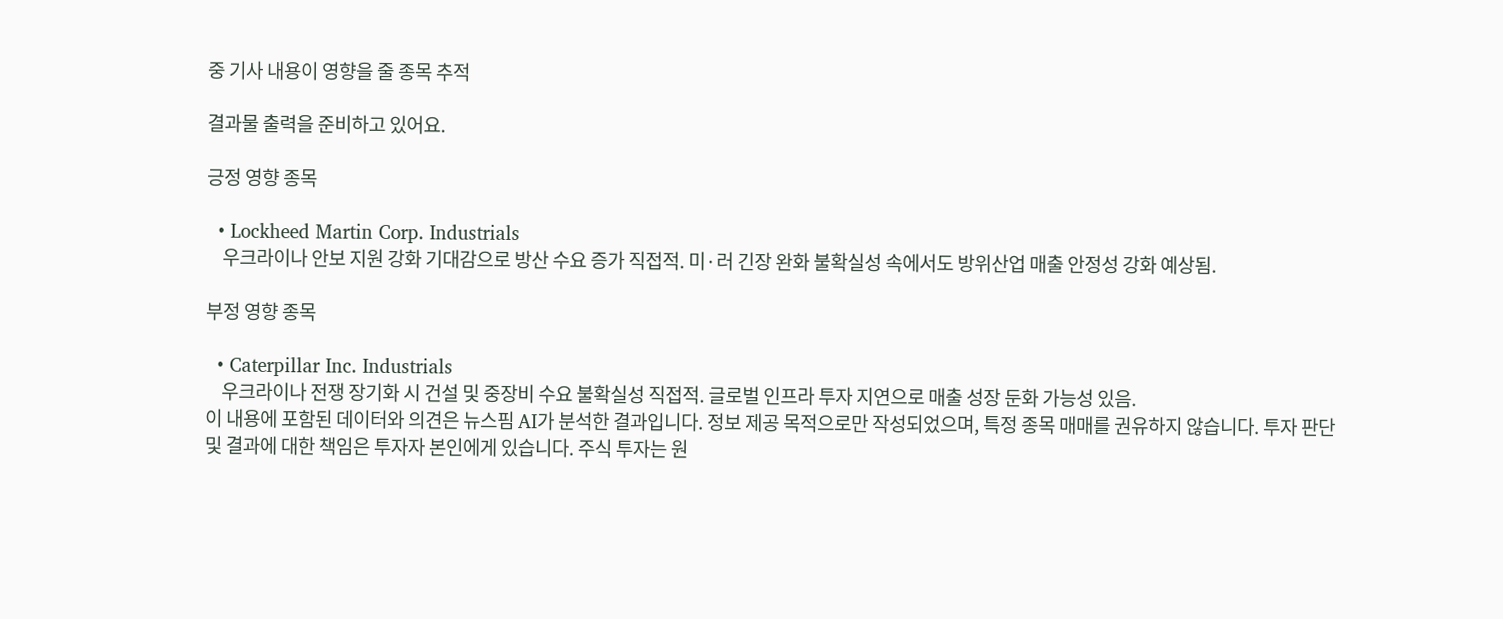중 기사 내용이 영향을 줄 종목 추적

결과물 출력을 준비하고 있어요.

긍정 영향 종목

  • Lockheed Martin Corp. Industrials
    우크라이나 안보 지원 강화 기대감으로 방산 수요 증가 직접적. 미·러 긴장 완화 불확실성 속에서도 방위산업 매출 안정성 강화 예상됨.

부정 영향 종목

  • Caterpillar Inc. Industrials
    우크라이나 전쟁 장기화 시 건설 및 중장비 수요 불확실성 직접적. 글로벌 인프라 투자 지연으로 매출 성장 둔화 가능성 있음.
이 내용에 포함된 데이터와 의견은 뉴스핌 AI가 분석한 결과입니다. 정보 제공 목적으로만 작성되었으며, 특정 종목 매매를 권유하지 않습니다. 투자 판단 및 결과에 대한 책임은 투자자 본인에게 있습니다. 주식 투자는 원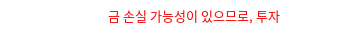금 손실 가능성이 있으므로, 투자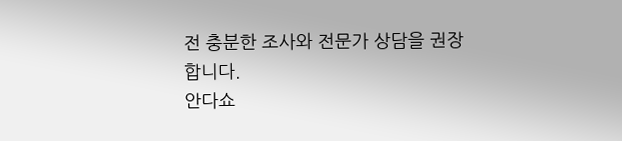전 충분한 조사와 전문가 상담을 권장합니다.
안다쇼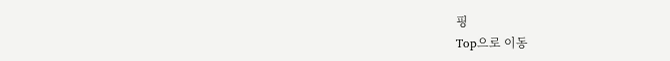핑
Top으로 이동